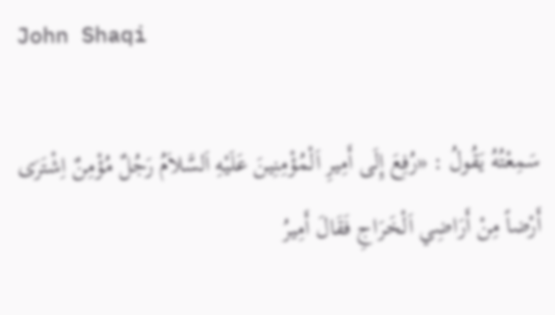John Shaqi

سَمِعْتُهُ يَقُولُ : «رُفِعَ إِلَى أَمِيرِ اَلْمُؤْمِنِينَ عَلَيْهِ اَلسَّلاَمُ رَجُلٌ مُؤْمِنٌ اِشْتَرَى أَرْضاً مِنْ أَرَاضِي اَلْخَرَاجِ فَقَالَ أَمِيرُ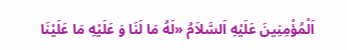اَلْمُؤْمِنِينَ عَلَيْهِ اَلسَّلاَمُ «لَهُ مَا لَنَا وَ عَلَيْهِ مَا عَلَيْنَا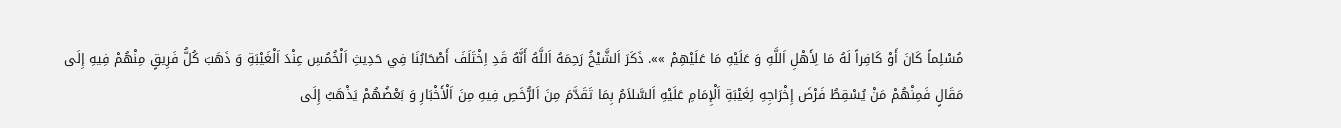مُسْلِماً كَانَ أَوْ كَافِراً لَهُ مَا لِأَهْلِ اَللَّهِ وَ عَلَيْهِ مَا عَلَيْهِمْ »». ذَكَرَ اَلشَّيْخُ رَحِمَهُ اَللَّهُ أَنَّهُ قَدِ اِخْتَلَفَ أَصْحَابُنَا فِي حَدِيثِ اَلْخُمُسِ عِنْدَ اَلْغَيْبَةِ وَ ذَهَبَ كُلُّ فَرِيقٍ مِنْهُمْ فِيهِ إِلَى مَقَالٍ فَمِنْهُمْ مَنْ يُسْقِطُ فَرْضَ إِخْرَاجِهِ لِغَيْبَةِ اَلْإِمَامِ عَلَيْهِ اَلسَّلاَمُ بِمَا تَقَدَّمَ مِنَ اَلرُّخَصِ فِيهِ مِنَ اَلْأَخْبَارِ وَ بَعْضُهُمْ يَذْهَبُ إِلَى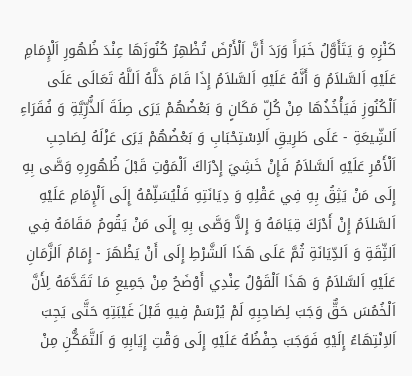كَنْزِهِ وَ يَتَأَوَّلُ خَبَراً وَرَدَ أَنَّ اَلْأَرْضَ تُظْهِرُ كُنُوزَهَا عِنْدَ ظُهُورِ اَلْإِمَامِ عَلَيْهِ اَلسَّلاَمُ وَ أَنَّهُ عَلَيْهِ اَلسَّلاَمُ إِذَا قَامَ دَلَّهُ اَللَّهُ تَعَالَى عَلَى اَلْكُنُوزِ فَيَأْخُذُهَا مِنْ كُلِّ مَكَانٍ وَ بَعْضُهُمْ يَرَى صِلَةَ اَلذُّرِّيَّةِ وَ فُقَرَاءِ اَلشِّيعَةِ - عَلَى طَرِيقِ اَلاِسْتِحْبَابِ وَ بَعْضُهُمْ يَرَى عَزْلَهُ لِصَاحِبِ اَلْأَمْرِ عَلَيْهِ اَلسَّلاَمُ فَإِنْ خَشِيَ إِدْرَاكَ اَلْمَوْتِ قَبْلَ ظُهُورِهِ وَصَّى بِهِ إِلَى مَنْ يَثِقُ بِهِ فِي عَقْلِهِ وَ دِيَانَتِهِ فَلْيُسَلِّمْهُ إِلَى اَلْإِمَامِ عَلَيْهِ اَلسَّلاَمُ إِنْ أَدْرَكَ قِيَامَهُ وَ إِلاَّ وَصَّى بِهِ إِلَى مَنْ يَقُومُ مَقَامَهُ فِي اَلثِّقَةِ وَ اَلدِّيَانَةِ ثُمَّ عَلَى هَذَا اَلشَّرْطِ إِلَى أَنْ يَظْهَرَ - إِمَامُ اَلزَّمَانِ عَلَيْهِ اَلسَّلاَمُ وَ هَذَا اَلْقَوْلُ عِنْدِي أَوْضَحُ مِنْ جَمِيعِ مَا تَقَدَّمَهُ لِأَنَّ اَلْخُمُسَ حَقٌّ وَجَبَ لِصَاحِبِهِ لَمْ يُرْسَمْ فِيهِ قَبْلَ غَيْبَتِهِ حَتَّى يَجِبَ اَلاِنْتِهَاءُ إِلَيْهِ فَوَجَبَ حِفْظُهُ عَلَيْهِ إِلَى وَقْتِ إِيَابِهِ وَ اَلتَّمَكُّنِ مِنْ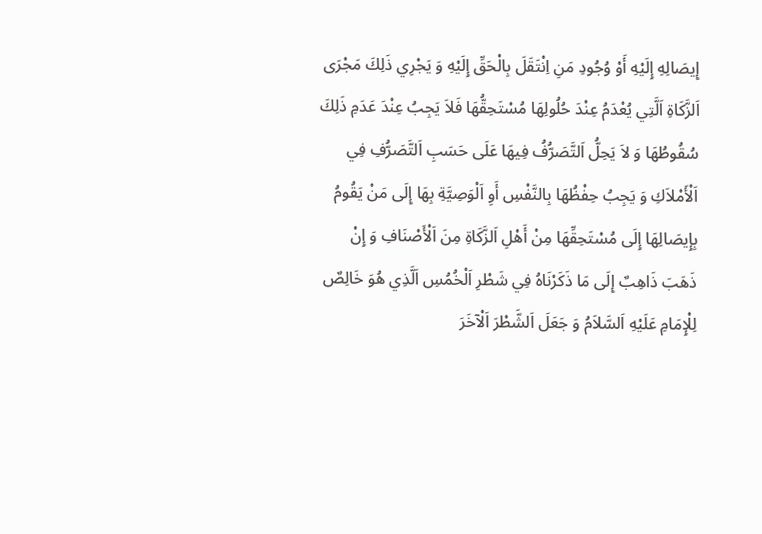إِيصَالِهِ إِلَيْهِ أَوْ وُجُودِ مَنِ اِنْتَقَلَ بِالْحَقِّ إِلَيْهِ وَ يَجْرِي ذَلِكَ مَجْرَى اَلزَّكَاةِ اَلَّتِي يُعْدَمُ عِنْدَ حُلُولِهَا مُسْتَحِقُّهَا فَلاَ يَجِبُ عِنْدَ عَدَمِ ذَلِكَ سُقُوطُهَا وَ لاَ يَحِلُّ اَلتَّصَرُّفُ فِيهَا عَلَى حَسَبِ اَلتَّصَرُّفِ فِي اَلْأَمْلاَكِ وَ يَجِبُ حِفْظُهَا بِالنَّفْسِ أَوِ اَلْوَصِيَّةِ بِهَا إِلَى مَنْ يَقُومُ بِإِيصَالِهَا إِلَى مُسْتَحِقِّهَا مِنْ أَهْلِ اَلزَّكَاةِ مِنَ اَلْأَصْنَافِ وَ إِنْ ذَهَبَ ذَاهِبٌ إِلَى مَا ذَكَرْنَاهُ فِي شَطْرِ اَلْخُمُسِ اَلَّذِي هُوَ خَالِصٌ لِلْإِمَامِ عَلَيْهِ اَلسَّلاَمُ وَ جَعَلَ اَلشَّطْرَ اَلْآخَرَ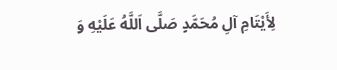لِأَيْتَامِ آلِ مُحَمَّدٍ صَلَّى اَللَّهُ عَلَيْهِ وَ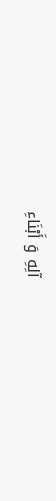آلِهِ وَ أَبْنَاءِ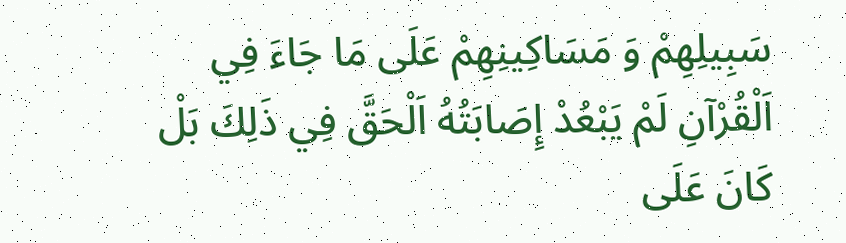سَبِيلِهِمْ وَ مَسَاكِينِهِمْ عَلَى مَا جَاءَ فِي اَلْقُرْآنِ لَمْ يَبْعُدْ إِصَابَتُهُ اَلْحَقَّ فِي ذَلِكَ بَلْ كَانَ عَلَى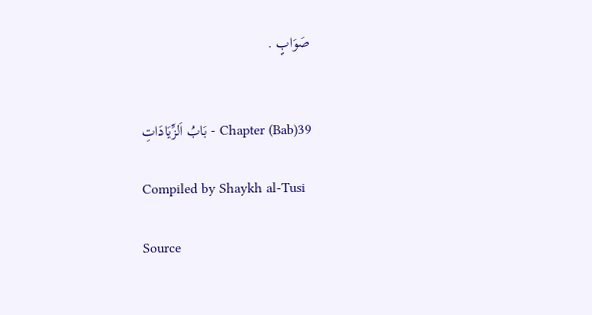صَوَابٍ .


Chapter (Bab)39 - بَابُ اَلزِّيَادَاتِ

Compiled by Shaykh al-Tusi

Source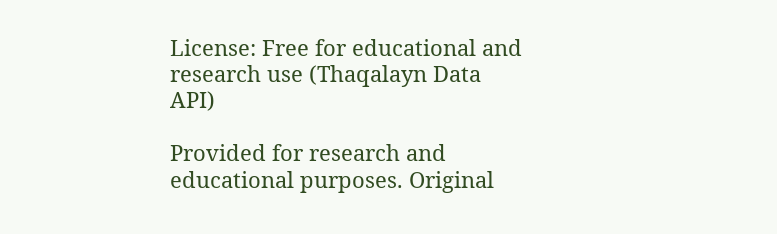License: Free for educational and research use (Thaqalayn Data API)

Provided for research and educational purposes. Original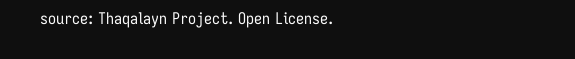source: Thaqalayn Project. Open License.